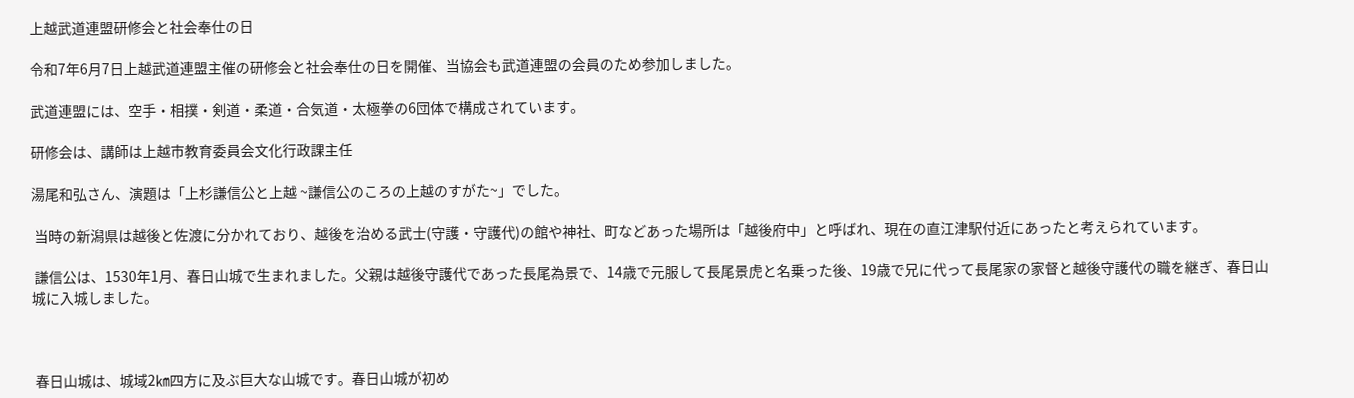上越武道連盟研修会と社会奉仕の日

令和7年6月7日上越武道連盟主催の研修会と社会奉仕の日を開催、当協会も武道連盟の会員のため参加しました。

武道連盟には、空手・相撲・剣道・柔道・合気道・太極拳の6団体で構成されています。

研修会は、講師は上越市教育委員会文化行政課主任

湯尾和弘さん、演題は「上杉謙信公と上越 ~謙信公のころの上越のすがた~」でした。

 当時の新潟県は越後と佐渡に分かれており、越後を治める武士(守護・守護代)の館や神社、町などあった場所は「越後府中」と呼ばれ、現在の直江津駅付近にあったと考えられています。

 謙信公は、1530年1月、春日山城で生まれました。父親は越後守護代であった長尾為景で、14歳で元服して長尾景虎と名乗った後、19歳で兄に代って長尾家の家督と越後守護代の職を継ぎ、春日山城に入城しました。



 春日山城は、城域2㎞四方に及ぶ巨大な山城です。春日山城が初め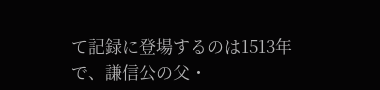て記録に登場するのは1513年で、謙信公の父・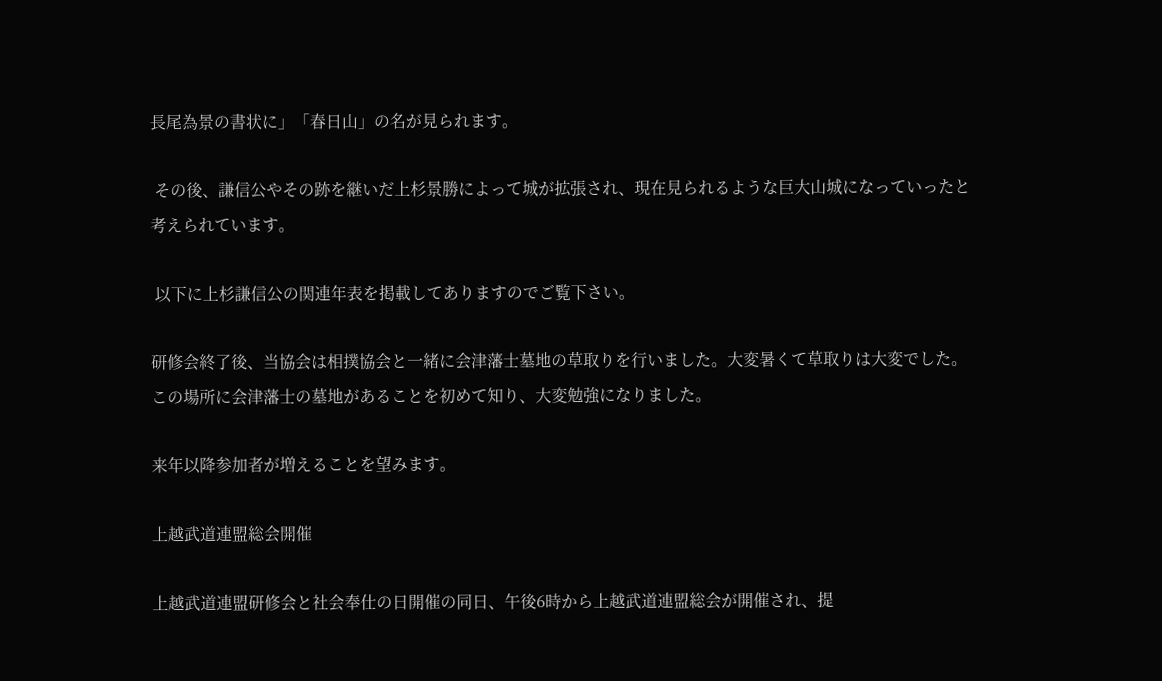長尾為景の書状に」「春日山」の名が見られます。

 その後、謙信公やその跡を継いだ上杉景勝によって城が拡張され、現在見られるような巨大山城になっていったと考えられています。

 以下に上杉謙信公の関連年表を掲載してありますのでご覧下さい。

研修会終了後、当協会は相撲協会と一緒に会津藩士墓地の草取りを行いました。大変暑くて草取りは大変でした。この場所に会津藩士の墓地があることを初めて知り、大変勉強になりました。

来年以降参加者が増えることを望みます。

上越武道連盟総会開催

上越武道連盟研修会と社会奉仕の日開催の同日、午後6時から上越武道連盟総会が開催され、提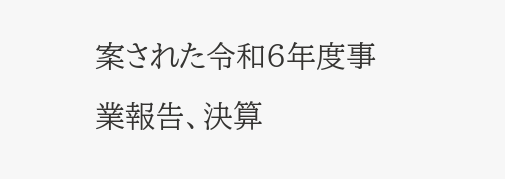案された令和6年度事業報告、決算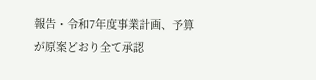報告・令和7年度事業計画、予算が原案どおり全て承認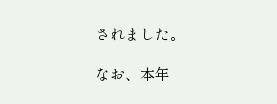されました。

なお、本年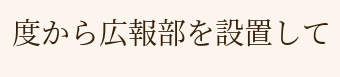度から広報部を設置して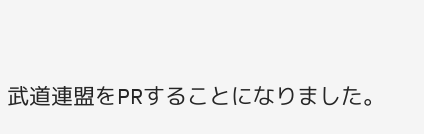武道連盟をPRすることになりました。